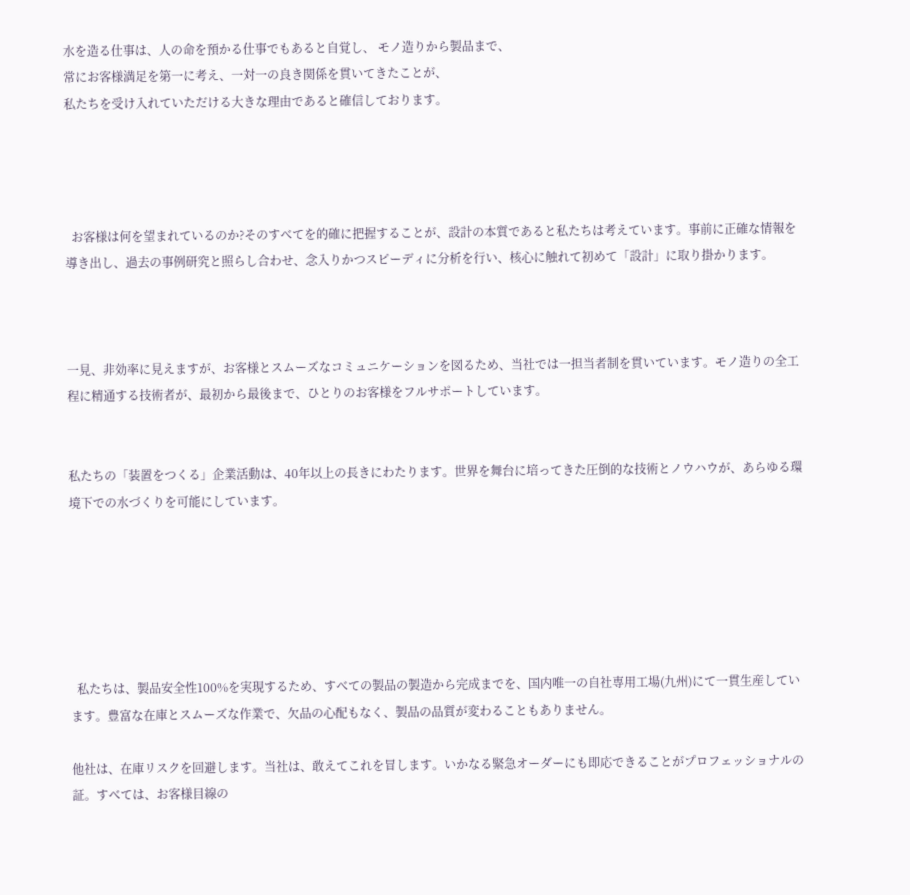水を造る仕事は、人の命を預かる仕事でもあると自覚し、 モノ造りから製品まで、
常にお客様満足を第一に考え、一対一の良き関係を貫いてきたことが、
私たちを受け入れていただける大きな理由であると確信しております。




  お客様は何を望まれているのか?そのすべてを的確に把握することが、設計の本質であると私たちは考えています。事前に正確な情報を導き出し、過去の事例研究と照らし合わせ、念入りかつスピーディに分析を行い、核心に触れて初めて「設計」に取り掛かります。



一見、非効率に見えますが、お客様とスムーズなコミュニケーションを図るため、当社では一担当者制を貫いています。モノ造りの全工程に精通する技術者が、最初から最後まで、ひとりのお客様をフルサポートしています。


私たちの「装置をつくる」企業活動は、40年以上の長きにわたります。世界を舞台に培ってきた圧倒的な技術とノウハウが、あらゆる環境下での水づくりを可能にしています。






  私たちは、製品安全性100%を実現するため、すべての製品の製造から完成までを、国内唯一の自社専用工場(九州)にて一貫生産しています。豊富な在庫とスムーズな作業で、欠品の心配もなく、製品の品質が変わることもありません。

他社は、在庫リスクを回避します。当社は、敢えてこれを冒します。いかなる緊急オーダーにも即応できることがプロフェッショナルの証。すべては、お客様目線の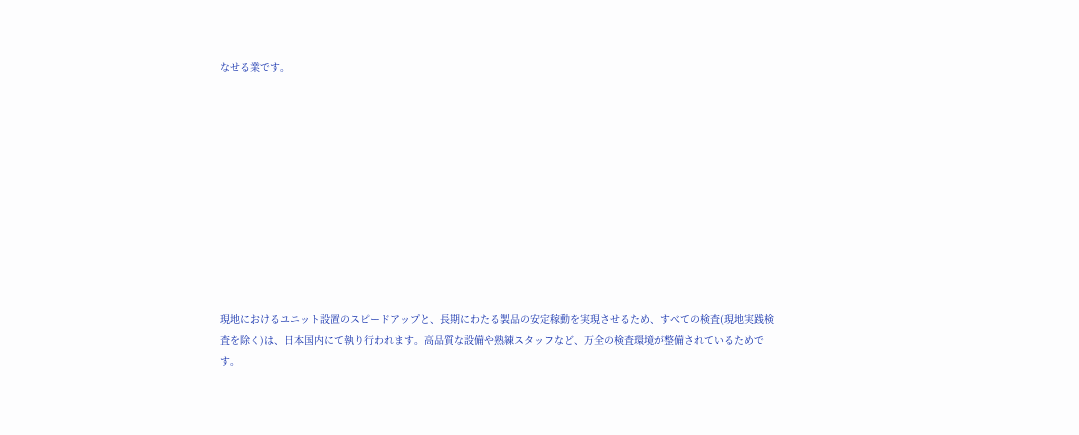なせる業です。











現地におけるユニット設置のスピードアップと、長期にわたる製品の安定稼動を実現させるため、すべての検査(現地実践検査を除く)は、日本国内にて執り行われます。高品質な設備や熟練スタッフなど、万全の検査環境が整備されているためです。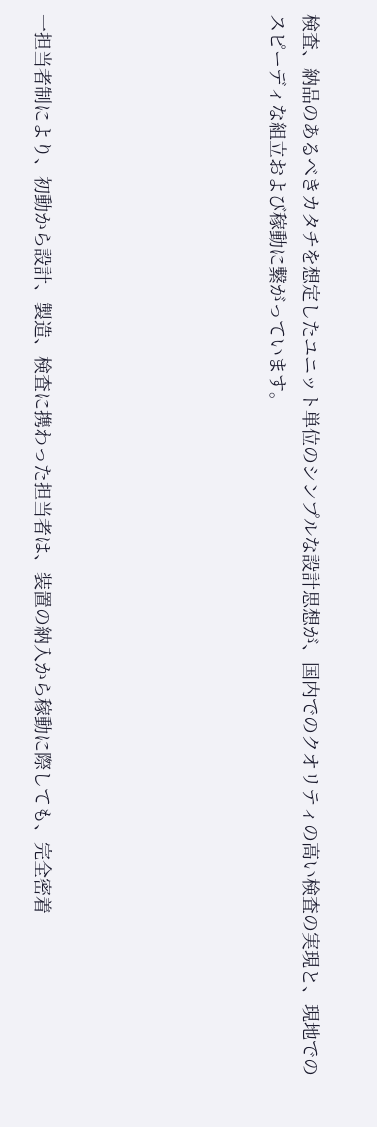検査、納品のあるべきカタチを想定したユニット単位のシンプルな設計思想が、国内でのクオリティの高い検査の実現と、現地でのスピーディな組立および稼動に繋がっています。






一担当者制により、初動から設計、製造、検査に携わった担当者は、装置の納入から稼動に際しても、完全密着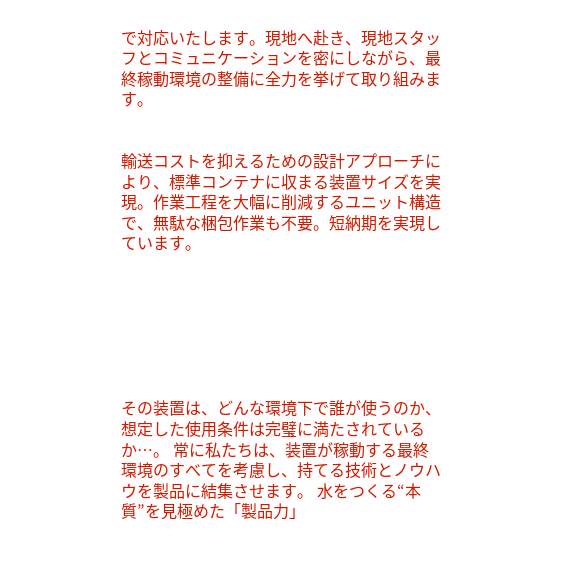で対応いたします。現地へ赴き、現地スタッフとコミュニケーションを密にしながら、最終稼動環境の整備に全力を挙げて取り組みます。


輸送コストを抑えるための設計アプローチにより、標準コンテナに収まる装置サイズを実現。作業工程を大幅に削減するユニット構造で、無駄な梱包作業も不要。短納期を実現しています。







その装置は、どんな環境下で誰が使うのか、想定した使用条件は完璧に満たされているか…。 常に私たちは、装置が稼動する最終環境のすべてを考慮し、持てる技術とノウハウを製品に結集させます。 水をつくる“本質”を見極めた「製品力」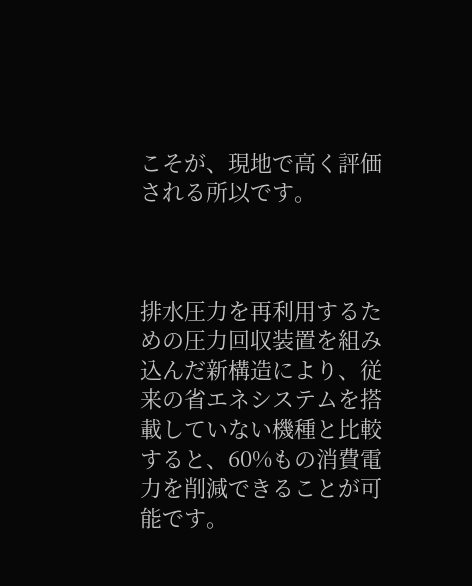こそが、現地で高く評価される所以です。



排水圧力を再利用するための圧力回収装置を組み込んだ新構造により、従来の省エネシステムを搭載していない機種と比較すると、60%もの消費電力を削減できることが可能です。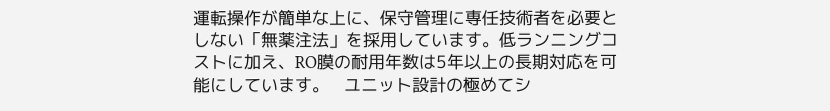運転操作が簡単な上に、保守管理に専任技術者を必要としない「無薬注法」を採用しています。低ランニングコストに加え、RO膜の耐用年数は5年以上の長期対応を可能にしています。   ユニット設計の極めてシ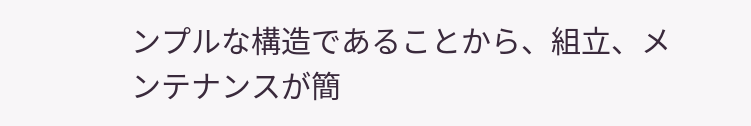ンプルな構造であることから、組立、メンテナンスが簡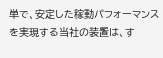単で、安定した稼動パフォーマンスを実現する当社の装置は、す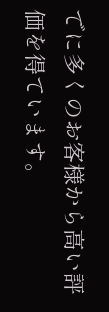でに多くのお客様から高い評価を得ています。